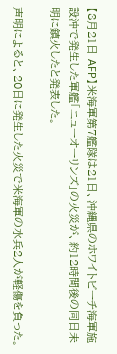【8月21日 AFP】米海軍第7艦隊は21日、沖縄県のホワイトビーチ海軍施設沖で発生した軍艦「ニューオーリンズ」の火災が、約12時間後の同日未明に鎮火したと発表した。

声明によると、20日に発生した火災で米海軍の水兵2人が軽傷を負った。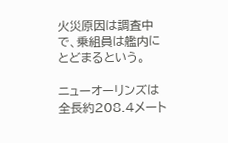火災原因は調査中で、乗組員は艦内にとどまるという。

ニューオーリンズは全長約208.4メート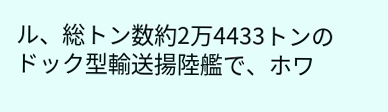ル、総トン数約2万4433トンのドック型輸送揚陸艦で、ホワ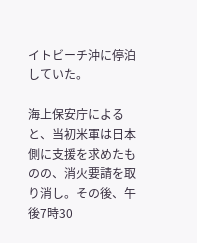イトビーチ沖に停泊していた。

海上保安庁によると、当初米軍は日本側に支援を求めたものの、消火要請を取り消し。その後、午後7時30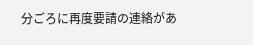分ごろに再度要請の連絡があ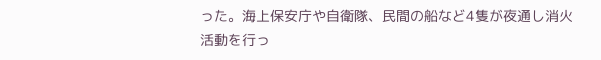った。海上保安庁や自衛隊、民間の船など4隻が夜通し消火活動を行っ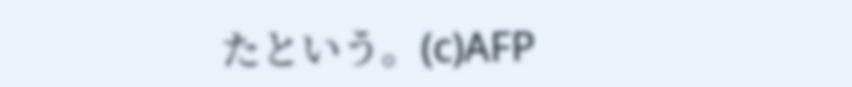たという。(c)AFP